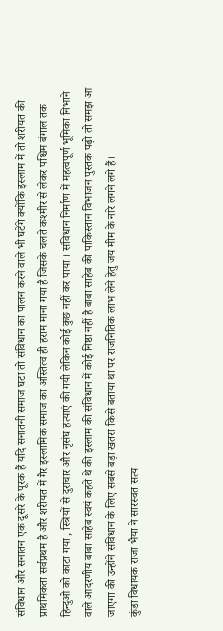संविधान और सनातन एक दूसरे के पूरक हैं यदि सनातनी समाज घटा तो संविधान का पालन करने वाले भी घटेंगे क्योंकि इस्लाम में तो शरीयत की प्राथमिकता सर्वप्रथम है और शरीयत में गैर इस्लामिक समाज का अस्तित्व ही हराम माना गया है जिसके चलते कश्मीर से लेकर पश्चिम बंगाल तक हिन्दुओ को काटा गया , स्त्रियों से दुराचार और नृसंघ हत्याएं की गयी लेकिन कोई कुछ नहीं कर पाया । संविधान निर्माण में महत्वपूर्ण भूमिका निभाने वाले आदरणीय बाबा साहेब स्वयं कहते थे की इस्लाम की संविधान में कोई निष्ठा नहीं है बाबा साहेब की पाकिस्तान विभाजन पुस्तक पढ़ो तो समझ आ जाएगा की उन्होंने संविधान के लिए सबसे बड़ा खतरा किसे बताया था पर राजनितिक लाभ लेने हेतु जय मीम के नारे लगने लगे हैं।
कुंडा विधायक राजा भैया ने सारस्वत सत्य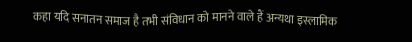कहा यदि सनातन समाज है तभी संविधान को मानने वाले हैं अन्यथा इस्लामिक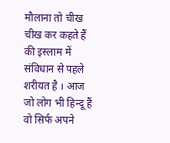मौलाना तो चीख चीख कर कहते हैं की इस्लाम में संविधान से पहले शरीयत है । आज जो लोग भी हिन्दू हैं वो सिर्फ अपने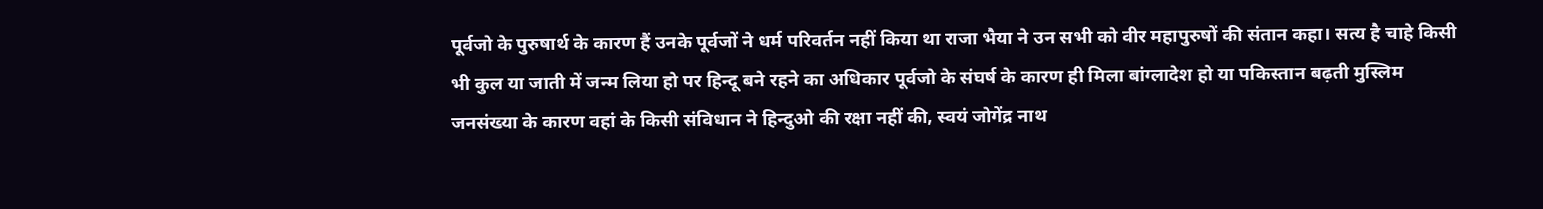पूर्वजो के पुरुषार्थ के कारण हैं उनके पूर्वजों ने धर्म परिवर्तन नहीं किया था राजा भैया ने उन सभी को वीर महापुरुषों की संतान कहा। सत्य है चाहे किसी भी कुल या जाती में जन्म लिया हो पर हिन्दू बने रहने का अधिकार पूर्वजो के संघर्ष के कारण ही मिला बांग्लादेश हो या पकिस्तान बढ़ती मुस्लिम जनसंख्या के कारण वहां के किसी संविधान ने हिन्दुओ की रक्षा नहीं की, स्वयं जोगेंद्र नाथ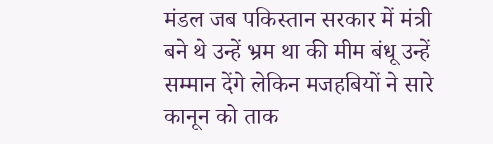मंडल जब पकिस्तान सरकार में मंत्री बने थे उन्हें भ्रम था की मीम बंधू उन्हें सम्मान देंगे लेकिन मजहबियों ने सारे कानून को ताक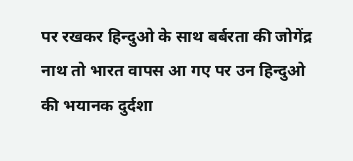पर रखकर हिन्दुओ के साथ बर्बरता की जोगेंद्र नाथ तो भारत वापस आ गए पर उन हिन्दुओ की भयानक दुर्दशा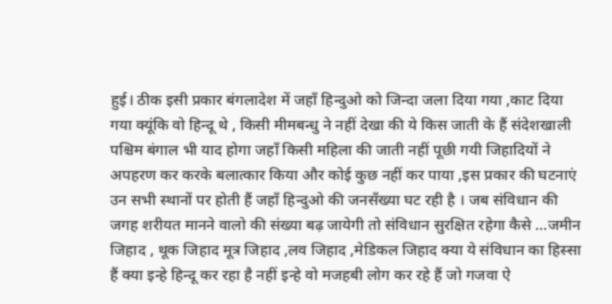हुई। ठीक इसी प्रकार बंगलादेश में जहाँ हिन्दुओ को जिन्दा जला दिया गया ,काट दिया गया क्यूंकि वो हिन्दू थे , किसी मीमबन्धु ने नहीं देखा की ये किस जाती के हैं संदेशखाली पश्चिम बंगाल भी याद होगा जहाँ किसी महिला की जाती नहीं पूछी गयी जिहादियों ने अपहरण कर करके बलात्कार किया और कोई कुछ नहीं कर पाया ,इस प्रकार की घटनाएं उन सभी स्थानों पर होती हैं जहाँ हिन्दुओ की जनसँख्या घट रही है । जब संविधान की जगह शरीयत मानने वालो की संख्या बढ़ जायेगी तो संविधान सुरक्षित रहेगा कैसे …जमीन जिहाद , थूक जिहाद मूत्र जिहाद ,लव जिहाद ,मेडिकल जिहाद क्या ये संविधान का हिस्सा हैं क्या इन्हे हिन्दू कर रहा है नहीं इन्हे वो मजहबी लोग कर रहे हैं जो गजवा ऐ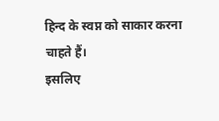हिन्द के स्वप्न को साकार करना चाहते हैं।
इसलिए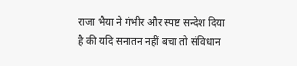राजा भैया ने गंभीर और स्पष्ट सन्देश दिया है की यदि सनातन नहीं बचा तो संविधान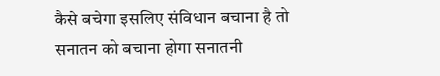कैसे बचेगा इसलिए संविधान बचाना है तो सनातन को बचाना होगा सनातनी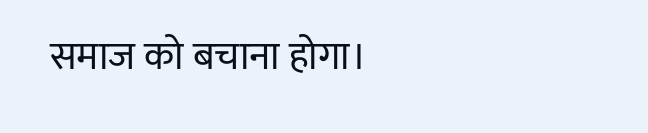समाज को बचाना होगा।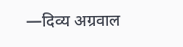—दिव्य अग्रवाल